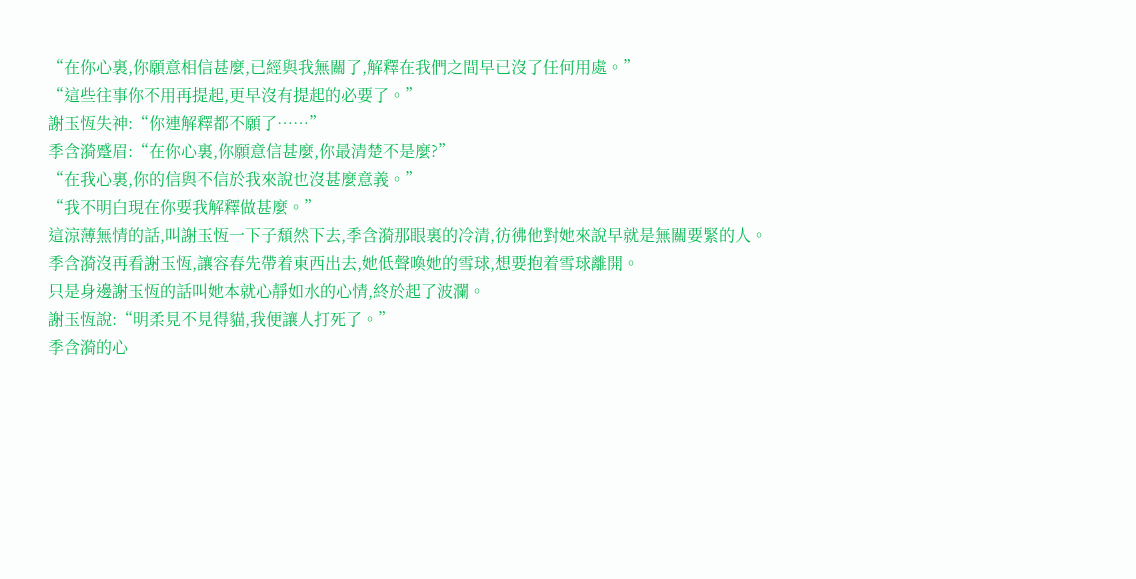“在你心裏,你願意相信甚麼,已經與我無關了,解釋在我們之間早已沒了任何用處。”
“這些往事你不用再提起,更早沒有提起的必要了。”
謝玉恆失神:“你連解釋都不願了……”
季含漪蹙眉:“在你心裏,你願意信甚麼,你最清楚不是麼?”
“在我心裏,你的信與不信於我來說也沒甚麼意義。”
“我不明白現在你要我解釋做甚麼。”
這涼薄無情的話,叫謝玉恆一下子頹然下去,季含漪那眼裏的冷清,彷彿他對她來說早就是無關要緊的人。
季含漪沒再看謝玉恆,讓容春先帶着東西出去,她低聲喚她的雪球,想要抱着雪球離開。
只是身邊謝玉恆的話叫她本就心靜如水的心情,終於起了波瀾。
謝玉恆說:“明柔見不見得貓,我便讓人打死了。”
季含漪的心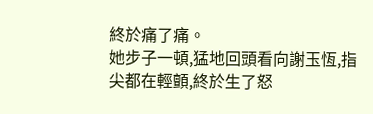終於痛了痛。
她步子一頓,猛地回頭看向謝玉恆,指尖都在輕顫,終於生了怒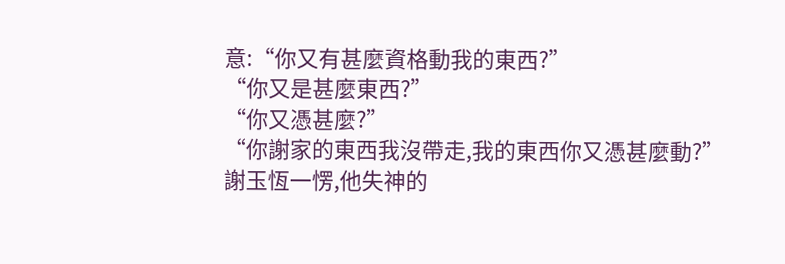意:“你又有甚麼資格動我的東西?”
“你又是甚麼東西?”
“你又憑甚麼?”
“你謝家的東西我沒帶走,我的東西你又憑甚麼動?”
謝玉恆一愣,他失神的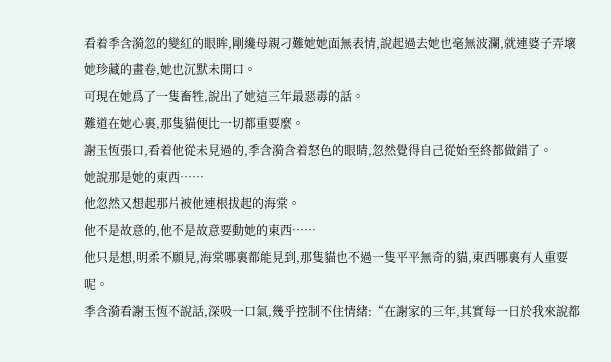看着季含漪忽的變紅的眼眸,剛纔母親刁難她她面無表情,說起過去她也毫無波瀾,就連婆子弄壞她珍藏的畫卷,她也沉默未開口。
可現在她爲了一隻畜牲,說出了她這三年最惡毒的話。
難道在她心裏,那隻貓便比一切都重要麼。
謝玉恆張口,看着他從未見過的,季含漪含着怒色的眼睛,忽然覺得自己從始至終都做錯了。
她說那是她的東西……
他忽然又想起那片被他連根拔起的海棠。
他不是故意的,他不是故意要動她的東西……
他只是想,明柔不願見,海棠哪裏都能見到,那隻貓也不過一隻平平無奇的貓,東西哪裏有人重要呢。
季含漪看謝玉恆不說話,深吸一口氣,幾乎控制不住情緒:“在謝家的三年,其實每一日於我來說都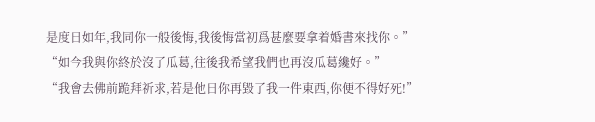是度日如年,我同你一般後悔,我後悔當初爲甚麼要拿着婚書來找你。”
“如今我與你終於沒了瓜葛,往後我希望我們也再沒瓜葛纔好。”
“我會去佛前跪拜祈求,若是他日你再毀了我一件東西,你便不得好死!”